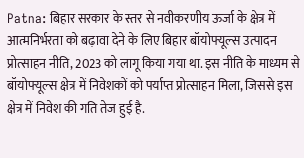Patna: बिहार सरकार के स्तर से नवीकरणीय ऊर्जा के क्षेत्र में आत्मनिर्भरता को बढ़ावा देने के लिए बिहार बॉयोफ्यूल्स उत्पादन प्रोत्साहन नीति, 2023 को लागू किया गया था. इस नीति के माध्यम से बॉयोफ्यूल्स क्षेत्र में निवेशकों को पर्याप्त प्रोत्साहन मिला, जिससे इस क्षेत्र में निवेश की गति तेज हुई है.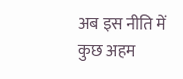अब इस नीति में कुछ अहम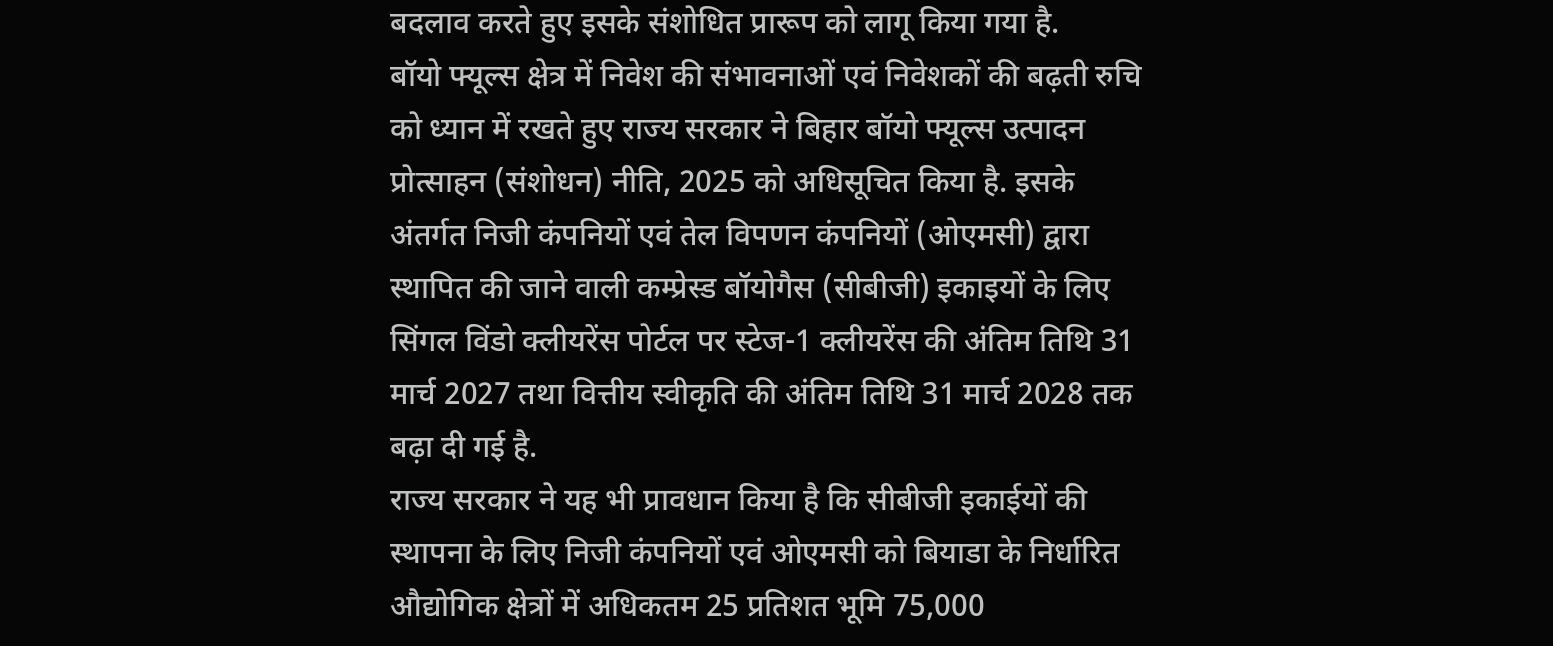बदलाव करते हुए इसके संशोधित प्रारूप को लागू किया गया है.
बॉयो फ्यूल्स क्षेत्र में निवेश की संभावनाओं एवं निवेशकों की बढ़ती रुचि को ध्यान में रखते हुए राज्य सरकार ने बिहार बॉयो फ्यूल्स उत्पादन प्रोत्साहन (संशोधन) नीति, 2025 को अधिसूचित किया है. इसके अंतर्गत निजी कंपनियों एवं तेल विपणन कंपनियों (ओएमसी) द्वारा स्थापित की जाने वाली कम्प्रेस्ड बॉयोगैस (सीबीजी) इकाइयों के लिए सिंगल विंडो क्लीयरेंस पोर्टल पर स्टेज-1 क्लीयरेंस की अंतिम तिथि 31 मार्च 2027 तथा वित्तीय स्वीकृति की अंतिम तिथि 31 मार्च 2028 तक बढ़ा दी गई है.
राज्य सरकार ने यह भी प्रावधान किया है कि सीबीजी इकाईयों की स्थापना के लिए निजी कंपनियों एवं ओएमसी को बियाडा के निर्धारित औद्योगिक क्षेत्रों में अधिकतम 25 प्रतिशत भूमि 75,000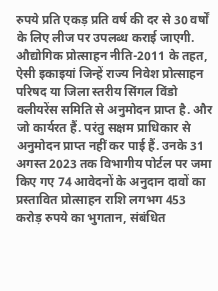रुपये प्रति एकड़ प्रति वर्ष की दर से 30 वर्षों के लिए लीज पर उपलब्ध कराई जाएगी.
औद्योगिक प्रोत्साहन नीति-2011 के तहत, ऐसी इकाइयां जिन्हें राज्य निवेश प्रोत्साहन परिषद या जिला स्तरीय सिंगल विंडो क्लीयरेंस समिति से अनुमोदन प्राप्त है. और जो कार्यरत हैं. परंतु सक्षम प्राधिकार से अनुमोदन प्राप्त नहीं कर पाई हैं. उनके 31 अगस्त 2023 तक विभागीय पोर्टल पर जमा किए गए 74 आवेदनों के अनुदान दावों का प्रस्तावित प्रोत्साहन राशि लगभग 453 करोड़ रुपये का भुगतान, संबंधित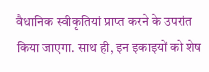वैधानिक स्वीकृतियां प्राप्त करने के उपरांत किया जाएगा. साथ ही, इन इकाइयों को शेष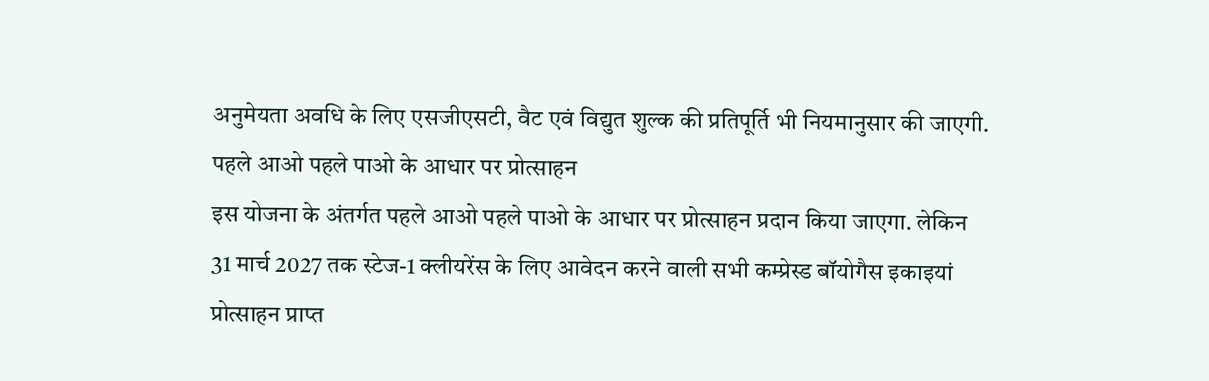अनुमेयता अवधि के लिए एसजीएसटी, वैट एवं विद्युत शुल्क की प्रतिपूर्ति भी नियमानुसार की जाएगी.
पहले आओ पहले पाओ के आधार पर प्रोत्साहन
इस योजना के अंतर्गत पहले आओ पहले पाओ के आधार पर प्रोत्साहन प्रदान किया जाएगा. लेकिन 31 मार्च 2027 तक स्टेज-1 क्लीयरेंस के लिए आवेदन करने वाली सभी कम्प्रेस्ड बॉयोगैस इकाइयां प्रोत्साहन प्राप्त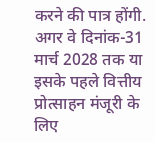करने की पात्र होंगी. अगर वे दिनांक-31 मार्च 2028 तक या इसके पहले वित्तीय प्रोत्साहन मंजूरी के लिए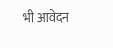भी आवेदन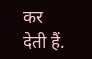कर देती हैं.